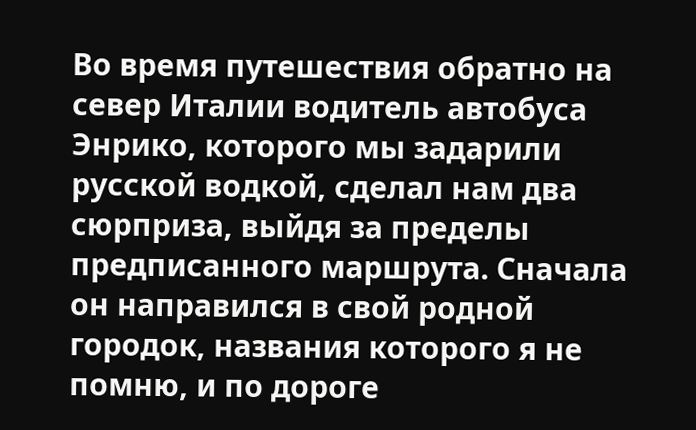Во время путешествия обратно на север Италии водитель автобуса Энрико, которого мы задарили русской водкой, сделал нам два сюрприза, выйдя за пределы предписанного маршрута. Сначала он направился в свой родной городок, названия которого я не помню, и по дороге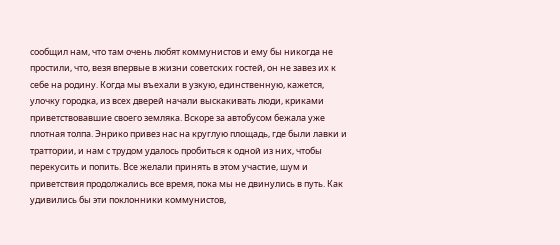сообщил нам, что там очень любят коммунистов и ему бы никогда не простили, что, везя впервые в жизни советских гостей, он не завез их к себе на родину. Когда мы въехали в узкую, единственную, кажется, улочку городка, из всех дверей начали выскакивать люди, криками приветствовавшие своего земляка. Вскоре за автобусом бежала уже плотная толпа. Энрико привез нас на круглую площадь, где были лавки и траттории, и нам с трудом удалось пробиться к одной из них, чтобы перекусить и попить. Все желали принять в этом участие, шум и приветствия продолжались все время, пока мы не двинулись в путь. Как удивились бы эти поклонники коммунистов,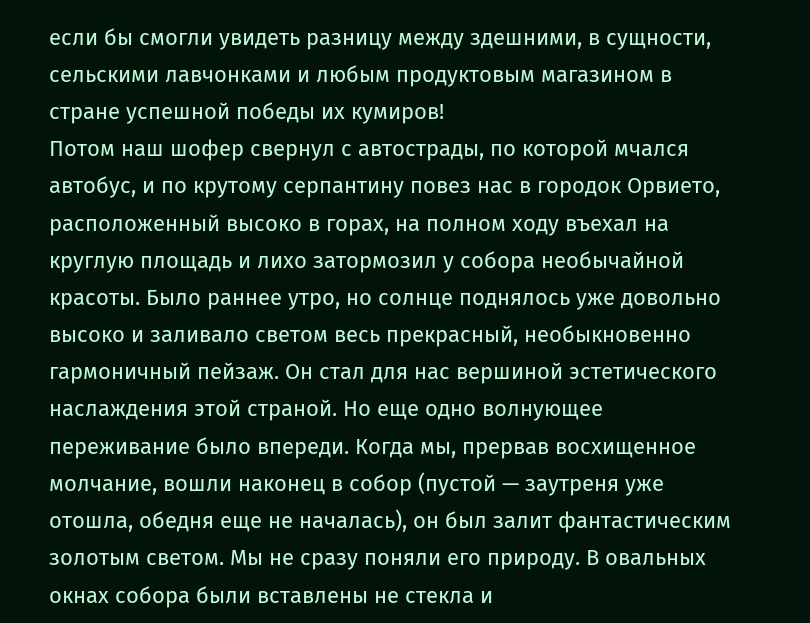если бы смогли увидеть разницу между здешними, в сущности, сельскими лавчонками и любым продуктовым магазином в стране успешной победы их кумиров!
Потом наш шофер свернул с автострады, по которой мчался автобус, и по крутому серпантину повез нас в городок Орвието, расположенный высоко в горах, на полном ходу въехал на круглую площадь и лихо затормозил у собора необычайной красоты. Было раннее утро, но солнце поднялось уже довольно высоко и заливало светом весь прекрасный, необыкновенно гармоничный пейзаж. Он стал для нас вершиной эстетического наслаждения этой страной. Но еще одно волнующее переживание было впереди. Когда мы, прервав восхищенное молчание, вошли наконец в собор (пустой — заутреня уже отошла, обедня еще не началась), он был залит фантастическим золотым светом. Мы не сразу поняли его природу. В овальных окнах собора были вставлены не стекла и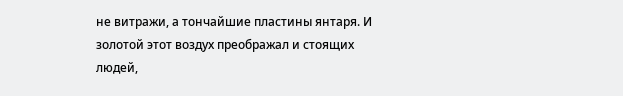не витражи, а тончайшие пластины янтаря. И золотой этот воздух преображал и стоящих людей,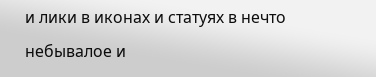и лики в иконах и статуях в нечто небывалое и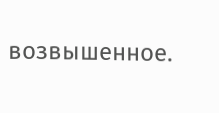возвышенное.